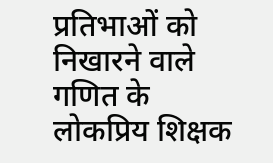प्रतिभाओं को निखारने वाले गणित के लोकप्रिय शिक्षक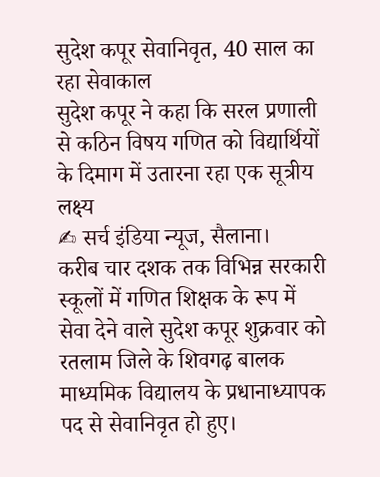सुदेश कपूर सेवानिवृत, 40 साल का रहा सेवाकाल
सुदेश कपूर ने कहा कि सरल प्रणाली से कठिन विषय गणित को विद्यार्थियों के दिमाग में उतारना रहा एक सूत्रीय लक्ष्य
✍ सर्च इंडिया न्यूज, सैलाना।
करीब चार दशक तक विभिन्न सरकारी स्कूलों में गणित शिक्षक के रूप में सेवा देने वाले सुदेश कपूर शुक्रवार को रतलाम जिले के शिवगढ़ बालक माध्यमिक विद्यालय के प्रधानाध्यापक पद से सेवानिवृत हो हुए।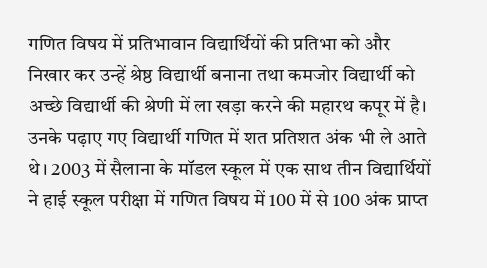गणित विषय में प्रतिभावान विद्यार्थियों की प्रतिभा को और निखार कर उन्हें श्रेष्ठ विद्यार्थी बनाना तथा कमजोर विद्यार्थी को अच्छे विद्यार्थी की श्रेणी में ला खड़ा करने की महारथ कपूर में है। उनके पढ़ाए गए विद्यार्थी गणित में शत प्रतिशत अंक भी ले आते थे। 2003 में सैलाना के मॉडल स्कूल में एक साथ तीन विद्यार्थियों ने हाई स्कूल परीक्षा में गणित विषय में 100 में से 100 अंक प्राप्त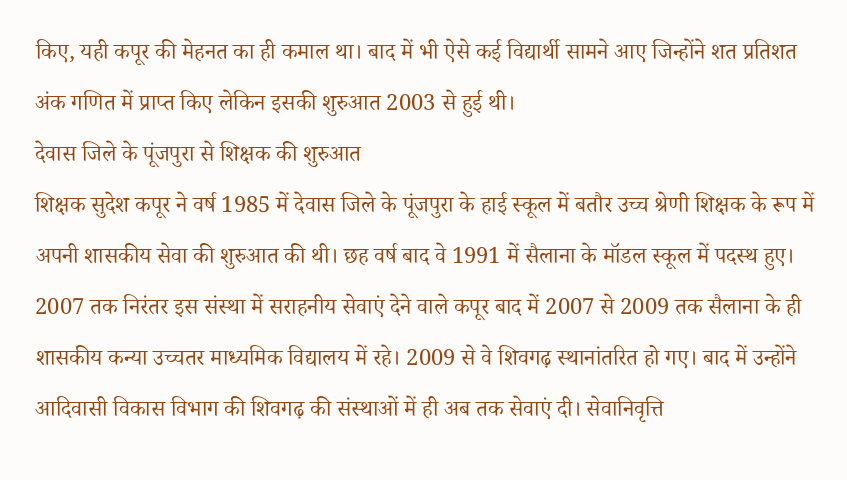किए, यही कपूर की मेहनत का ही कमाल था। बाद में भी ऐसे कई विद्यार्थी सामने आए जिन्होंने शत प्रतिशत अंक गणित में प्राप्त किए लेकिन इसकी शुरुआत 2003 से हुई थी।
देवास जिले के पूंजपुरा से शिक्षक की शुरुआत
शिक्षक सुदेश कपूर ने वर्ष 1985 में देवास जिले के पूंजपुरा के हाई स्कूल में बतौर उच्च श्रेणी शिक्षक के रूप में अपनी शासकीय सेवा की शुरुआत की थी। छह वर्ष बाद वे 1991 में सैलाना के मॉडल स्कूल में पदस्थ हुए। 2007 तक निरंतर इस संस्था में सराहनीय सेवाएं देने वाले कपूर बाद में 2007 से 2009 तक सैलाना के ही शासकीय कन्या उच्चतर माध्यमिक विद्यालय में रहे। 2009 से वे शिवगढ़ स्थानांतरित हो गए। बाद में उन्होंने आदिवासी विकास विभाग की शिवगढ़ की संस्थाओं में ही अब तक सेवाएं दी। सेवानिवृत्ति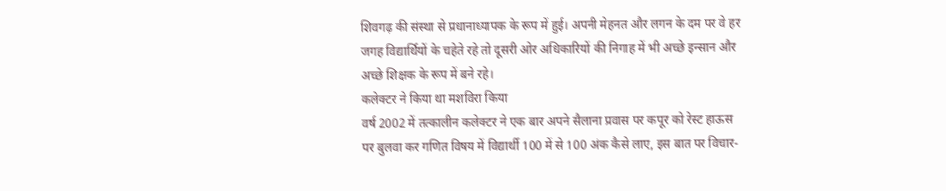शिवगढ़ की संस्था से प्रधानाध्यापक के रूप में हुई। अपनी मेहनत और लगन के दम पर वे हर जगह विद्यार्थियों के चहेते रहे तो दूसरी ओर अधिकारियों की निगाह में भी अच्छे इन्सान और अच्छे शिक्षक के रूप में बने रहे।
कलेक्टर ने किया था मशविरा किया
वर्ष 2002 में तत्कालीन कलेक्टर ने एक बार अपने सैलाना प्रवास पर कपूर को रेस्ट हाऊस पर बुलवा कर गणित विषय में विद्यार्थी 100 में से 100 अंक कैसे लाए, इस बात पर विचार-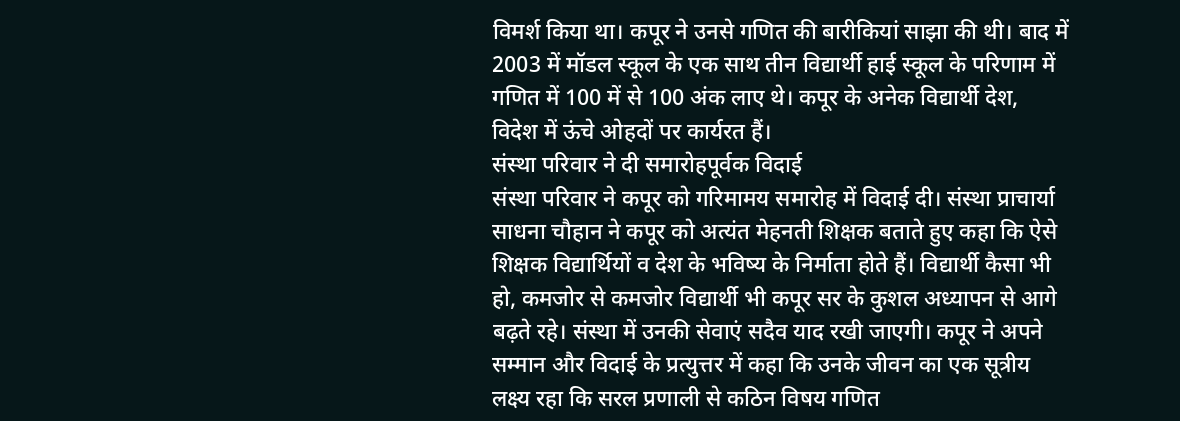विमर्श किया था। कपूर ने उनसे गणित की बारीकियां साझा की थी। बाद में 2003 में मॉडल स्कूल के एक साथ तीन विद्यार्थी हाई स्कूल के परिणाम में गणित में 100 में से 100 अंक लाए थे। कपूर के अनेक विद्यार्थी देश, विदेश में ऊंचे ओहदों पर कार्यरत हैं।
संस्था परिवार ने दी समारोहपूर्वक विदाई
संस्था परिवार ने कपूर को गरिमामय समारोह में विदाई दी। संस्था प्राचार्या साधना चौहान ने कपूर को अत्यंत मेहनती शिक्षक बताते हुए कहा कि ऐसे शिक्षक विद्यार्थियों व देश के भविष्य के निर्माता होते हैं। विद्यार्थी कैसा भी हो, कमजोर से कमजोर विद्यार्थी भी कपूर सर के कुशल अध्यापन से आगे बढ़ते रहे। संस्था में उनकी सेवाएं सदैव याद रखी जाएगी। कपूर ने अपने सम्मान और विदाई के प्रत्युत्तर में कहा कि उनके जीवन का एक सूत्रीय लक्ष्य रहा कि सरल प्रणाली से कठिन विषय गणित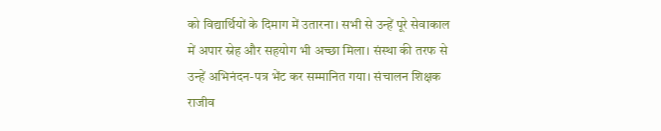को विद्यार्थियों के दिमाग में उतारना। सभी से उन्हें पूरे सेवाकाल में अपार स्नेह और सहयोग भी अच्छा मिला। संस्था की तरफ से उन्हें अभिनंदन-पत्र भेंट कर सम्मानित गया। संचालन शिक्षक राजीव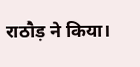राठौड़ ने किया।